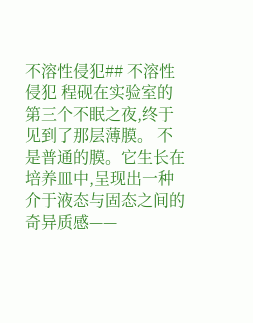不溶性侵犯## 不溶性侵犯 程砚在实验室的第三个不眠之夜,终于见到了那层薄膜。 不是普通的膜。它生长在培养皿中,呈现出一种介于液态与固态之间的奇异质感——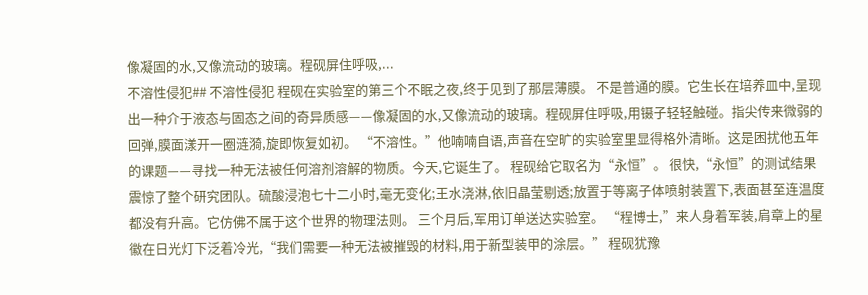像凝固的水,又像流动的玻璃。程砚屏住呼吸,...
不溶性侵犯## 不溶性侵犯 程砚在实验室的第三个不眠之夜,终于见到了那层薄膜。 不是普通的膜。它生长在培养皿中,呈现出一种介于液态与固态之间的奇异质感——像凝固的水,又像流动的玻璃。程砚屏住呼吸,用镊子轻轻触碰。指尖传来微弱的回弹,膜面漾开一圈涟漪,旋即恢复如初。 “不溶性。”他喃喃自语,声音在空旷的实验室里显得格外清晰。这是困扰他五年的课题——寻找一种无法被任何溶剂溶解的物质。今天,它诞生了。 程砚给它取名为“永恒”。 很快,“永恒”的测试结果震惊了整个研究团队。硫酸浸泡七十二小时,毫无变化;王水浇淋,依旧晶莹剔透;放置于等离子体喷射装置下,表面甚至连温度都没有升高。它仿佛不属于这个世界的物理法则。 三个月后,军用订单送达实验室。 “程博士,”来人身着军装,肩章上的星徽在日光灯下泛着冷光,“我们需要一种无法被摧毁的材料,用于新型装甲的涂层。” 程砚犹豫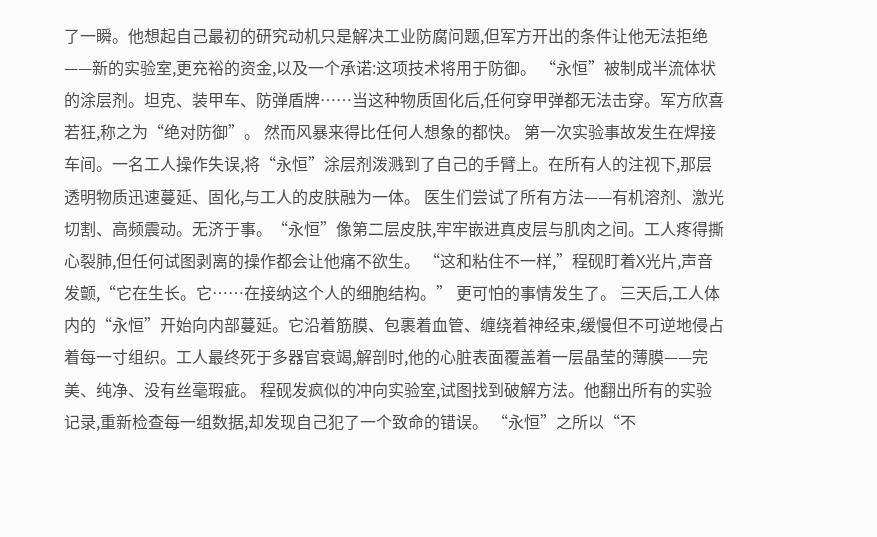了一瞬。他想起自己最初的研究动机只是解决工业防腐问题,但军方开出的条件让他无法拒绝——新的实验室,更充裕的资金,以及一个承诺:这项技术将用于防御。 “永恒”被制成半流体状的涂层剂。坦克、装甲车、防弹盾牌……当这种物质固化后,任何穿甲弹都无法击穿。军方欣喜若狂,称之为“绝对防御”。 然而风暴来得比任何人想象的都快。 第一次实验事故发生在焊接车间。一名工人操作失误,将“永恒”涂层剂泼溅到了自己的手臂上。在所有人的注视下,那层透明物质迅速蔓延、固化,与工人的皮肤融为一体。 医生们尝试了所有方法——有机溶剂、激光切割、高频震动。无济于事。“永恒”像第二层皮肤,牢牢嵌进真皮层与肌肉之间。工人疼得撕心裂肺,但任何试图剥离的操作都会让他痛不欲生。 “这和粘住不一样,”程砚盯着X光片,声音发颤,“它在生长。它……在接纳这个人的细胞结构。” 更可怕的事情发生了。 三天后,工人体内的“永恒”开始向内部蔓延。它沿着筋膜、包裹着血管、缠绕着神经束,缓慢但不可逆地侵占着每一寸组织。工人最终死于多器官衰竭,解剖时,他的心脏表面覆盖着一层晶莹的薄膜——完美、纯净、没有丝毫瑕疵。 程砚发疯似的冲向实验室,试图找到破解方法。他翻出所有的实验记录,重新检查每一组数据,却发现自己犯了一个致命的错误。 “永恒”之所以“不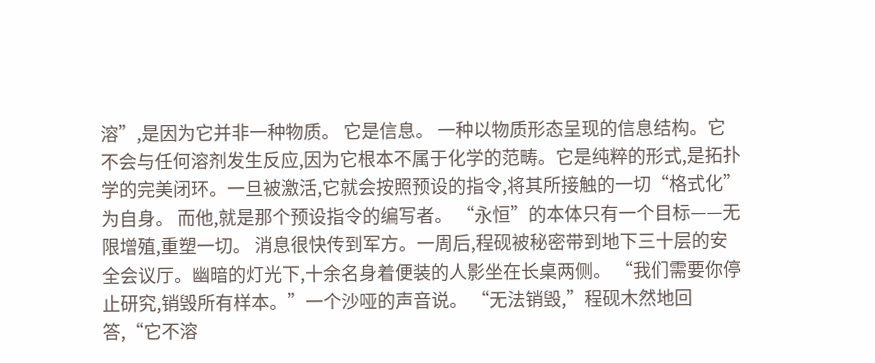溶”,是因为它并非一种物质。 它是信息。 一种以物质形态呈现的信息结构。它不会与任何溶剂发生反应,因为它根本不属于化学的范畴。它是纯粹的形式,是拓扑学的完美闭环。一旦被激活,它就会按照预设的指令,将其所接触的一切“格式化”为自身。 而他,就是那个预设指令的编写者。 “永恒”的本体只有一个目标——无限增殖,重塑一切。 消息很快传到军方。一周后,程砚被秘密带到地下三十层的安全会议厅。幽暗的灯光下,十余名身着便装的人影坐在长桌两侧。 “我们需要你停止研究,销毁所有样本。”一个沙哑的声音说。 “无法销毁,”程砚木然地回答,“它不溶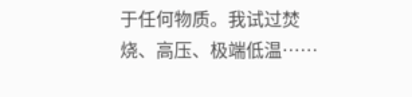于任何物质。我试过焚烧、高压、极端低温……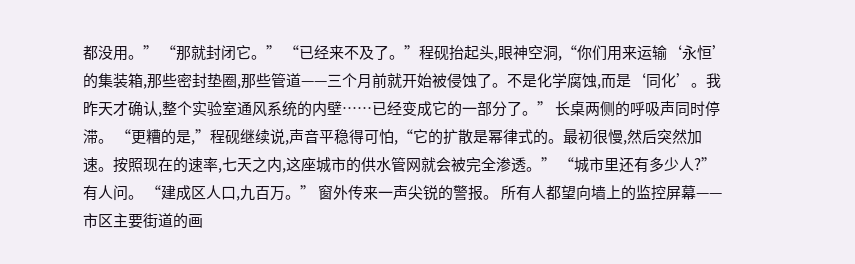都没用。” “那就封闭它。” “已经来不及了。”程砚抬起头,眼神空洞,“你们用来运输‘永恒’的集装箱,那些密封垫圈,那些管道——三个月前就开始被侵蚀了。不是化学腐蚀,而是‘同化’。我昨天才确认,整个实验室通风系统的内壁……已经变成它的一部分了。” 长桌两侧的呼吸声同时停滞。 “更糟的是,”程砚继续说,声音平稳得可怕,“它的扩散是幂律式的。最初很慢,然后突然加速。按照现在的速率,七天之内,这座城市的供水管网就会被完全渗透。” “城市里还有多少人?”有人问。 “建成区人口,九百万。” 窗外传来一声尖锐的警报。 所有人都望向墙上的监控屏幕——市区主要街道的画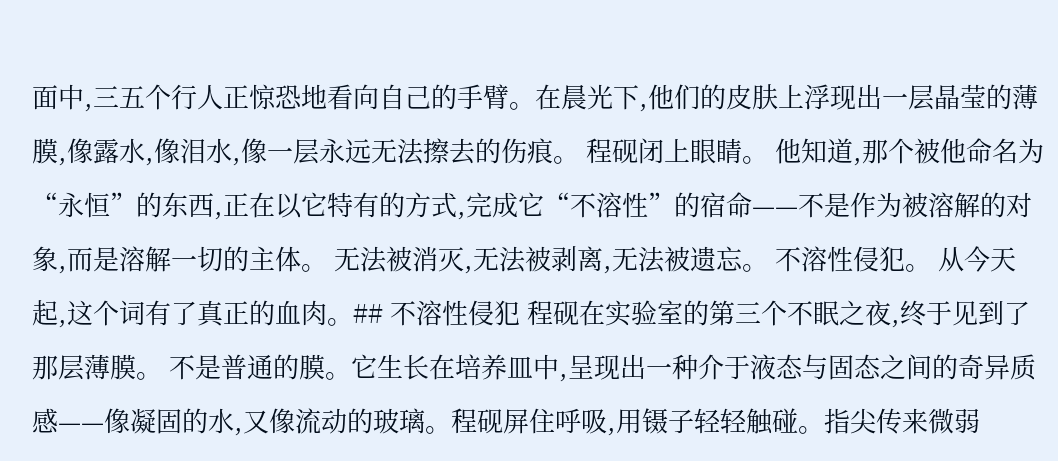面中,三五个行人正惊恐地看向自己的手臂。在晨光下,他们的皮肤上浮现出一层晶莹的薄膜,像露水,像泪水,像一层永远无法擦去的伤痕。 程砚闭上眼睛。 他知道,那个被他命名为“永恒”的东西,正在以它特有的方式,完成它“不溶性”的宿命——不是作为被溶解的对象,而是溶解一切的主体。 无法被消灭,无法被剥离,无法被遗忘。 不溶性侵犯。 从今天起,这个词有了真正的血肉。## 不溶性侵犯 程砚在实验室的第三个不眠之夜,终于见到了那层薄膜。 不是普通的膜。它生长在培养皿中,呈现出一种介于液态与固态之间的奇异质感——像凝固的水,又像流动的玻璃。程砚屏住呼吸,用镊子轻轻触碰。指尖传来微弱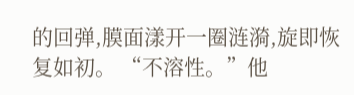的回弹,膜面漾开一圈涟漪,旋即恢复如初。 “不溶性。”他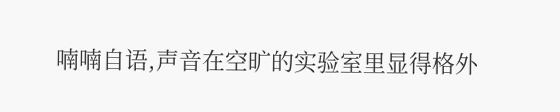喃喃自语,声音在空旷的实验室里显得格外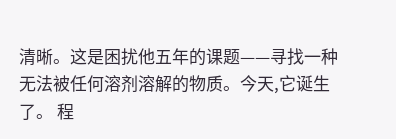清晰。这是困扰他五年的课题——寻找一种无法被任何溶剂溶解的物质。今天,它诞生了。 程